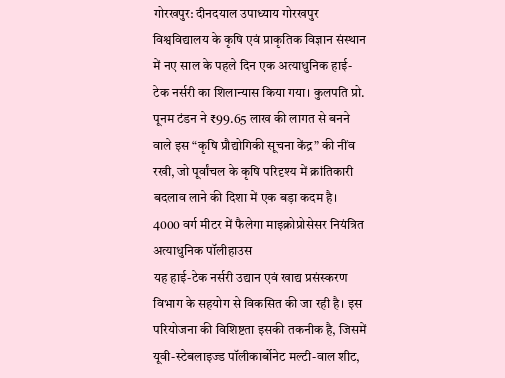गोरखपुर: दीनदयाल उपाध्याय गोरखपुर विश्वविद्यालय के कृषि एवं प्राकृतिक विज्ञान संस्थान में नए साल के पहले दिन एक अत्याधुनिक हाई-टेक नर्सरी का शिलान्यास किया गया। कुलपति प्रो. पूनम टंडन ने ₹99.65 लाख की लागत से बनने वाले इस “कृषि प्रौद्योगिकी सूचना केंद्र” की नींव रखी, जो पूर्वांचल के कृषि परिदृश्य में क्रांतिकारी बदलाव लाने की दिशा में एक बड़ा कदम है।
4000 वर्ग मीटर में फैलेगा माइक्रोप्रोसेसर नियंत्रित अत्याधुनिक पॉलीहाउस
यह हाई-टेक नर्सरी उद्यान एवं खाद्य प्रसंस्करण विभाग के सहयोग से विकसित की जा रही है। इस परियोजना की विशिष्टता इसकी तकनीक है, जिसमें यूवी-स्टेबलाइज्ड पॉलीकार्बोनेट मल्टी-वाल शीट,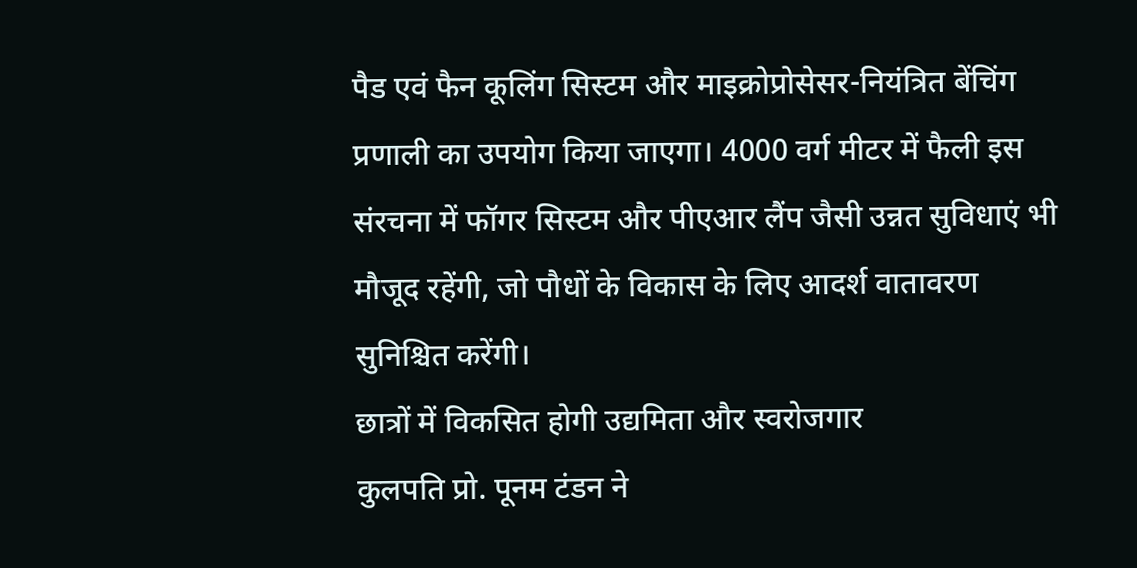पैड एवं फैन कूलिंग सिस्टम और माइक्रोप्रोसेसर-नियंत्रित बेंचिंग प्रणाली का उपयोग किया जाएगा। 4000 वर्ग मीटर में फैली इस संरचना में फॉगर सिस्टम और पीएआर लैंप जैसी उन्नत सुविधाएं भी मौजूद रहेंगी, जो पौधों के विकास के लिए आदर्श वातावरण सुनिश्चित करेंगी।
छात्रों में विकसित होगी उद्यमिता और स्वरोजगार
कुलपति प्रो. पूनम टंडन ने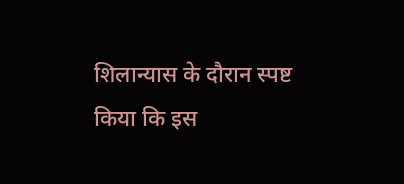शिलान्यास के दौरान स्पष्ट किया कि इस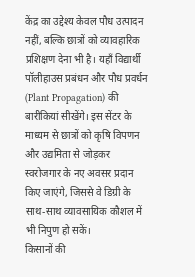केंद्र का उद्देश्य केवल पौध उत्पादन नहीं, बल्कि छात्रों को व्यावहारिक प्रशिक्षण देना भी है। यहाँ विद्यार्थी पॉलीहाउस प्रबंधन और पौध प्रवर्धन (Plant Propagation) की बारीकियां सीखेंगे। इस सेंटर के माध्यम से छात्रों को कृषि विपणन और उद्यमिता से जोड़कर स्वरोजगार के नए अवसर प्रदान किए जाएंगे, जिससे वे डिग्री के साथ-साथ व्यावसायिक कौशल में भी निपुण हो सकें।
किसानों की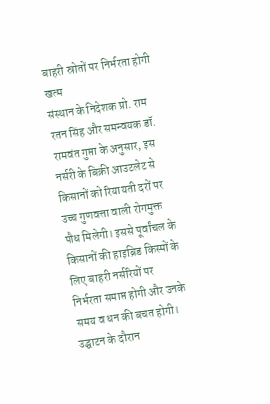बाहरी स्रोतों पर निर्भरता होगी खत्म
संस्थान के निदेशक प्रो. राम रतन सिंह और समन्वयक डॉ. रामवंत गुप्ता के अनुसार, इस नर्सरी के बिक्री आउटलेट से किसानों को रियायती दरों पर उच्च गुणवत्ता वाली रोगमुक्त पौध मिलेगी। इससे पूर्वांचल के किसानों की हाइब्रिड किस्मों के लिए बाहरी नर्सरियों पर निर्भरता समाप्त होगी और उनके समय व धन की बचत होगी। उद्घाटन के दौरान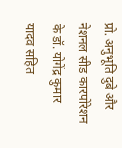प्रो. अनुभूति दुबे और नेशनल सीड कारपोरेशन के डॉ. योगेंद्र कुमार यादव सहित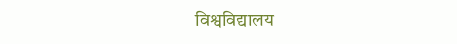विश्वविद्यालय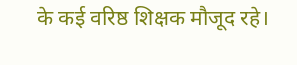के कई वरिष्ठ शिक्षक मौजूद रहे।